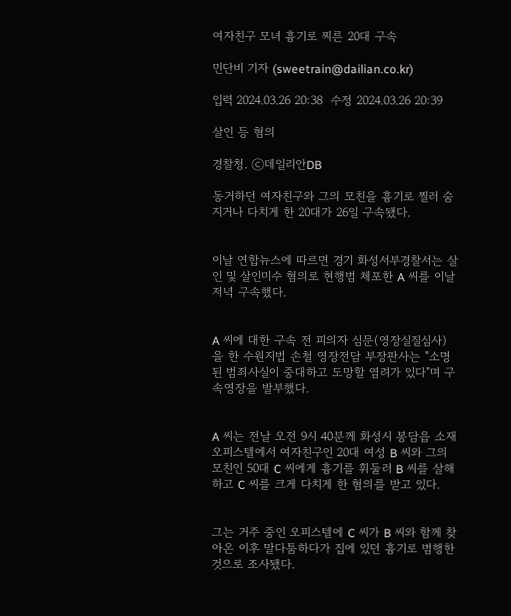여자친구 모녀 흉기로 찌른 20대 구속

민단비 기자 (sweetrain@dailian.co.kr)

입력 2024.03.26 20:38  수정 2024.03.26 20:39

살인 등 혐의

경찰청. ⓒ데일리안DB

동거하던 여자친구와 그의 모친을 흉기로 찔러 숨지거나 다치게 한 20대가 26일 구속됐다.


이날 연합뉴스에 따르면 경기 화성서부경찰서는 살인 및 살인미수 혐의로 현행범 체포한 A 씨를 이날 저녁 구속했다.


A 씨에 대한 구속 전 피의자 심문(영장실질심사)을 한 수원지법 손철 영장전담 부장판사는 "소명된 범죄사실이 중대하고 도망할 염려가 있다"며 구속영장을 발부했다.


A 씨는 전날 오전 9시 40분께 화성시 봉담읍 소재 오피스텔에서 여자친구인 20대 여성 B 씨와 그의 모친인 50대 C 씨에게 흉기를 휘둘러 B 씨를 살해하고 C 씨를 크게 다치게 한 혐의를 받고 있다.


그는 거주 중인 오피스텔에 C 씨가 B 씨와 함께 찾아온 이후 말다툼하다가 집에 있던 흉기로 범행한 것으로 조사됐다.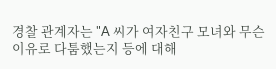경찰 관계자는 "A 씨가 여자친구 모녀와 무슨 이유로 다툼했는지 등에 대해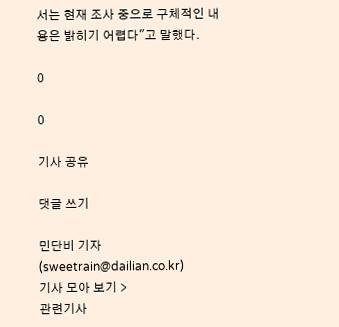서는 현재 조사 중으로 구체적인 내용은 밝히기 어렵다"고 말했다.

0

0

기사 공유

댓글 쓰기

민단비 기자 (sweetrain@dailian.co.kr)
기사 모아 보기 >
관련기사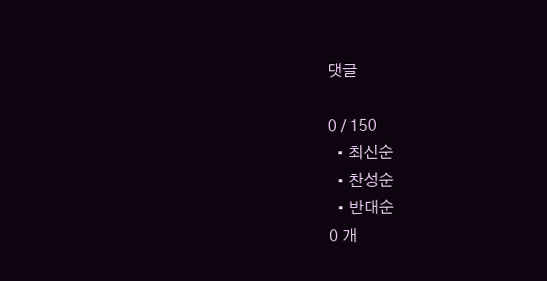댓글

0 / 150
  • 최신순
  • 찬성순
  • 반대순
0 개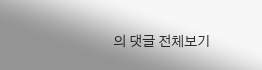의 댓글 전체보기